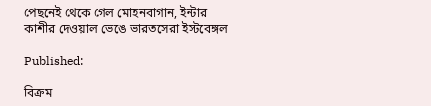পেছনেই থেকে গেল মোহনবাগান, ইন্টার কাশীর দেওয়াল ভেঙে ভারতসেরা ইস্টবেঙ্গল

Published:

বিক্রম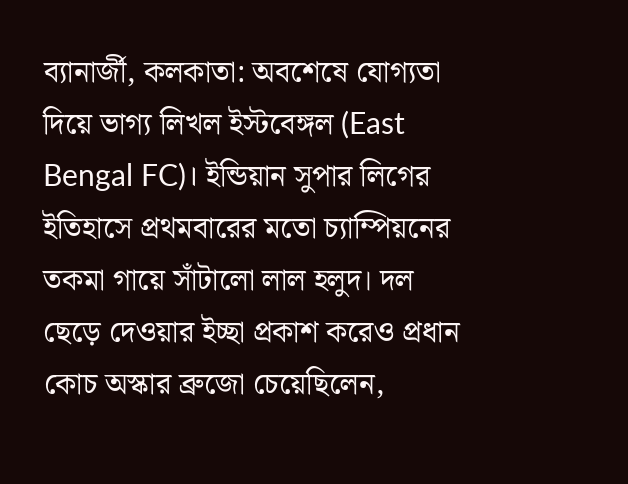ব্যানার্জী, কলকাতা: অবশেষে যোগ্যতা দিয়ে ভাগ্য লিখল ইস্টবেঙ্গল (East Bengal FC)। ইন্ডিয়ান সুপার লিগের ইতিহাসে প্রথমবারের মতো চ্যাম্পিয়নের তকমা গায়ে সাঁটালো লাল হলুদ। দল ছেড়ে দেওয়ার ইচ্ছা প্রকাশ করেও প্রধান কোচ অস্কার ব্রুজো চেয়েছিলেন,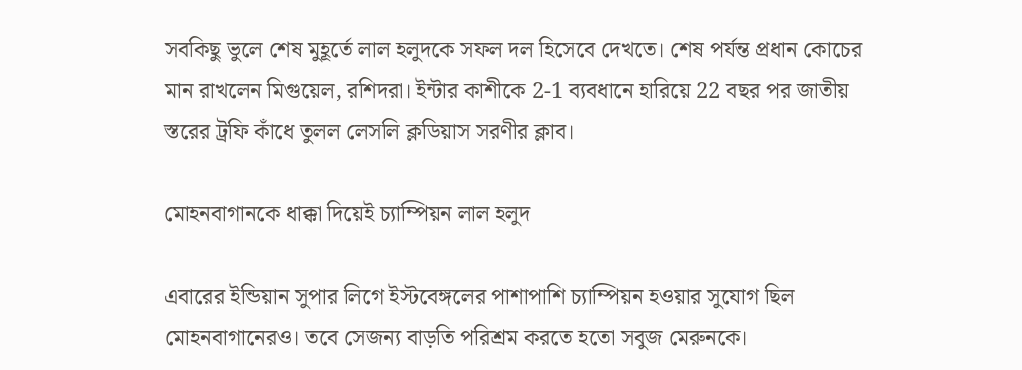সবকিছু ভুলে শেষ মুহূর্তে লাল হলুদকে সফল দল হিসেবে দেখতে। শেষ পর্যন্ত প্রধান কোচের মান রাখলেন মিগুয়েল, রশিদরা। ইন্টার কাশীকে 2-1 ব্যবধানে হারিয়ে 22 বছর পর জাতীয় স্তরের ট্রফি কাঁধে তুলল লেসলি ক্লডিয়াস সরণীর ক্লাব।

মোহনবাগানকে ধাক্কা দিয়েই চ্যাম্পিয়ন লাল হলুদ

এবারের ইন্ডিয়ান সুপার লিগে ইস্টবেঙ্গলের পাশাপাশি চ্যাম্পিয়ন হওয়ার সুযোগ ছিল মোহনবাগানেরও। তবে সেজন্য বাড়তি পরিশ্রম করতে হতো সবুজ মেরুনকে।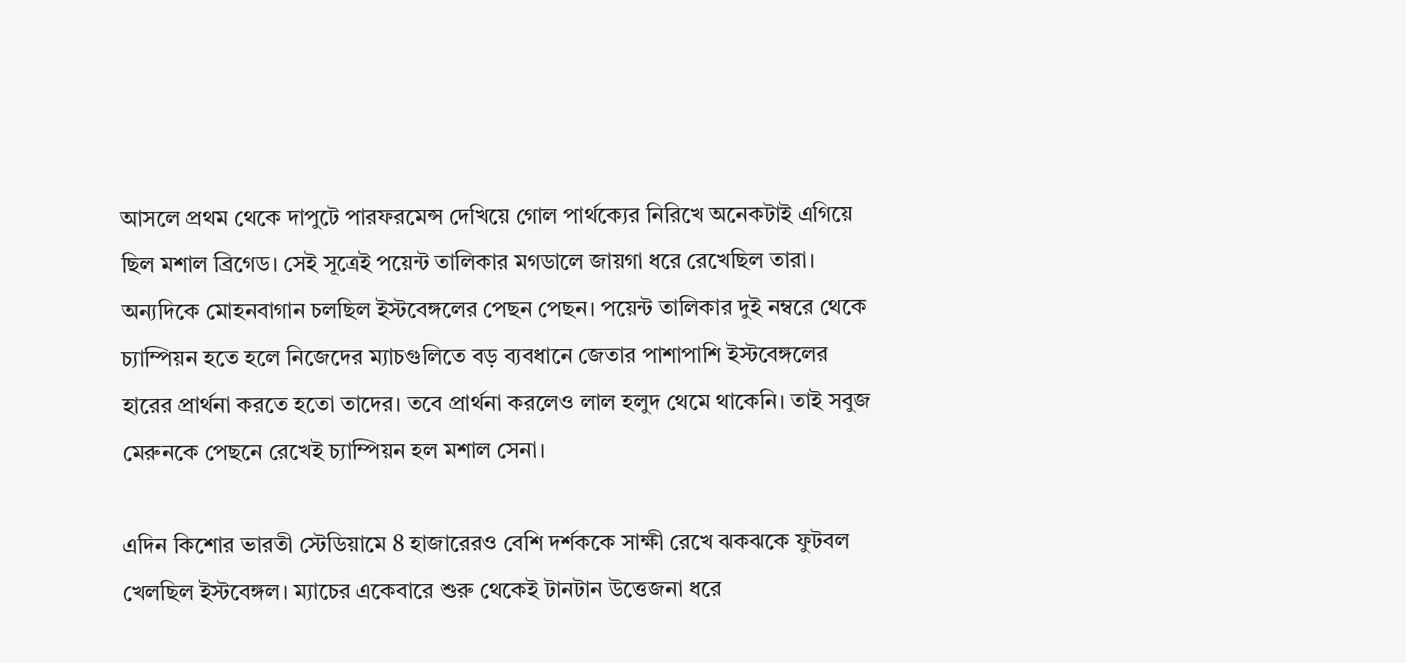আসলে প্রথম থেকে দাপুটে পারফরমেন্স দেখিয়ে গোল পার্থক্যের নিরিখে অনেকটাই এগিয়ে ছিল মশাল ব্রিগেড। সেই সূত্রেই পয়েন্ট তালিকার মগডালে জায়গা ধরে রেখেছিল তারা। অন্যদিকে মোহনবাগান চলছিল ইস্টবেঙ্গলের পেছন পেছন। পয়েন্ট তালিকার দুই নম্বরে থেকে চ্যাম্পিয়ন হতে হলে নিজেদের ম্যাচগুলিতে বড় ব্যবধানে জেতার পাশাপাশি ইস্টবেঙ্গলের হারের প্রার্থনা করতে হতো তাদের। তবে প্রার্থনা করলেও লাল হলুদ থেমে থাকেনি। তাই সবুজ মেরুনকে পেছনে রেখেই চ্যাম্পিয়ন হল মশাল সেনা।

এদিন কিশোর ভারতী স্টেডিয়ামে 8 হাজারেরও বেশি দর্শককে সাক্ষী রেখে ঝকঝকে ফুটবল খেলছিল ইস্টবেঙ্গল। ম্যাচের একেবারে শুরু থেকেই টানটান উত্তেজনা ধরে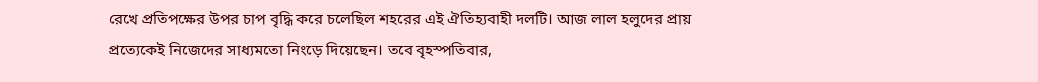রেখে প্রতিপক্ষের উপর চাপ বৃদ্ধি করে চলেছিল শহরের এই ঐতিহ্যবাহী দলটি। আজ লাল হলুদের প্রায় প্রত্যেকেই নিজেদের সাধ্যমতো নিংড়ে দিয়েছেন। তবে বৃহস্পতিবার,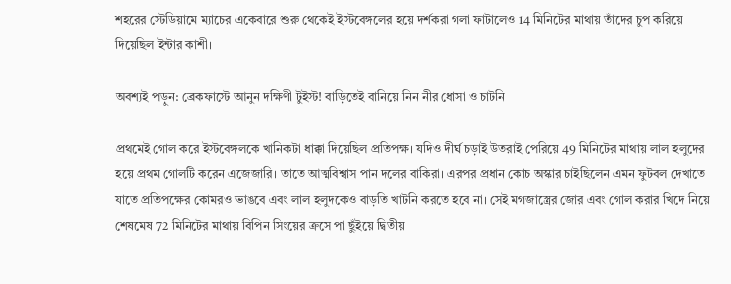শহরের স্টেডিয়ামে ম্যাচের একেবারে শুরু থেকেই ইস্টবেঙ্গলের হয়ে দর্শকরা গলা ফাটালেও 14 মিনিটের মাথায় তাঁদের চুপ করিয়ে দিয়েছিল ইন্টার কাশী।

অবশ্যই পড়ুন: ব্রেকফাস্টে আনুন দক্ষিণী টুইস্ট! বাড়িতেই বানিয়ে নিন নীর ধোসা ও চাটনি

প্রথমেই গোল করে ইস্টবেঙ্গলকে খানিকটা ধাক্কা দিয়েছিল প্রতিপক্ষ। যদিও দীর্ঘ চড়াই উতরাই পেরিয়ে 49 মিনিটের মাথায় লাল হলুদের হয়ে প্রথম গোলটি করেন এজেজারি। তাতে আত্মবিশ্বাস পান দলের বাকিরা। এরপর প্রধান কোচ অস্কার চাইছিলেন এমন ফুটবল দেখাতে যাতে প্রতিপক্ষের কোমরও ভাঙবে এবং লাল হলুদকেও বাড়তি খাটনি করতে হবে না। সেই মগজাস্ত্রের জোর এবং গোল করার খিদে নিয়ে শেষমেষ 72 মিনিটের মাথায় বিপিন সিংয়ের ক্রসে পা ছুঁইয়ে দ্বিতীয়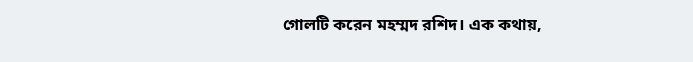গোলটি করেন মহম্মদ রশিদ। এক কথায়,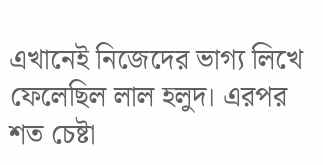এখানেই নিজেদের ভাগ্য লিখে ফেলেছিল লাল হলুদ। এরপর শত চেষ্টা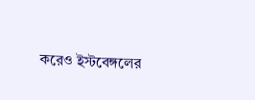করেও ইস্টবেঙ্গলের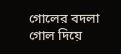গোলের বদলা গোল দিয়ে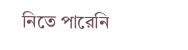নিতে পারেনি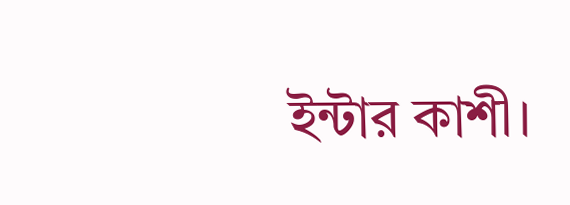ইন্টার কাশী।